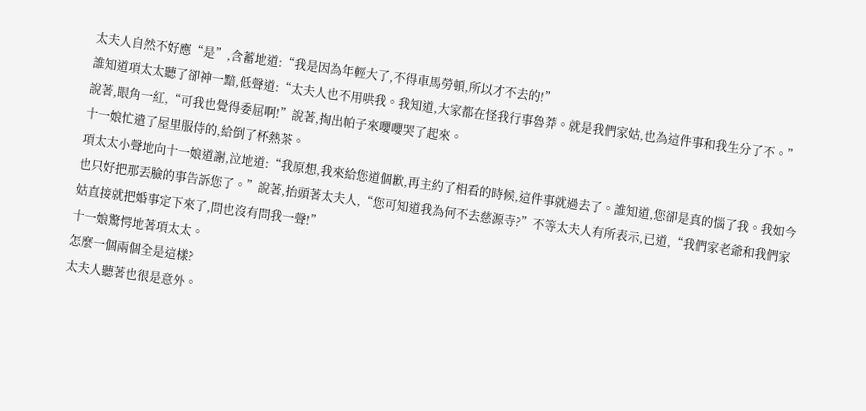太夫人自然不好應“是”,含蓄地道:“我是因為年輕大了,不得車馬勞頓,所以才不去的!”
誰知道項太太聽了卻神一黯,低聲道:“太夫人也不用哄我。我知道,大家都在怪我行事魯莽。就是我們家姑,也為這件事和我生分了不。”說著,眼角一紅,“可我也覺得委屈啊!”說著,掏出帕子來嚶嚶哭了起來。
十一娘忙遣了屋里服侍的,給倒了杯熱茶。
項太太小聲地向十一娘道謝,泣地道:“我原想,我來給您道個歉,再主約了相看的時候,這件事就過去了。誰知道,您卻是真的惱了我。我如今也只好把那丟臉的事告訴您了。”說著,抬頭著太夫人,“您可知道我為何不去慈源寺?”不等太夫人有所表示,已道,“我們家老爺和我們家姑直接就把婚事定下來了,問也沒有問我一聲!”
十一娘驚愕地著項太太。
怎麼一個兩個全是這樣?
太夫人聽著也很是意外。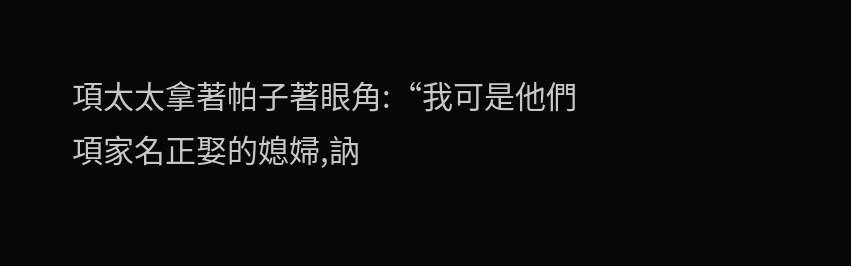項太太拿著帕子著眼角:“我可是他們項家名正娶的媳婦,訥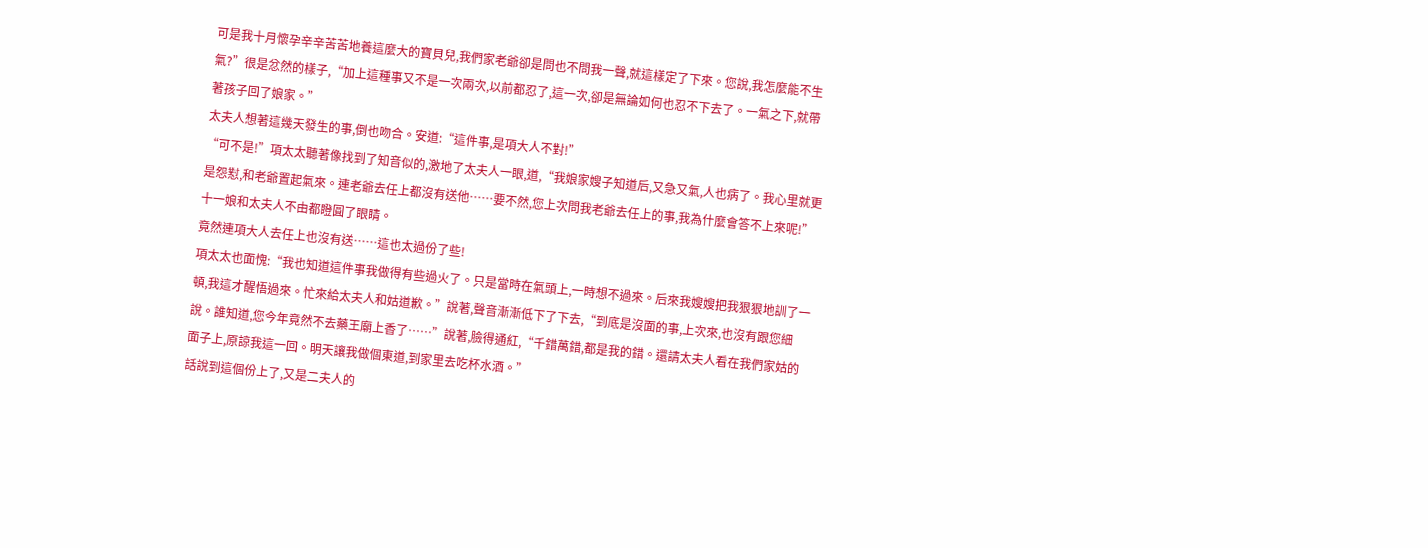可是我十月懷孕辛辛苦苦地養這麼大的寶貝兒,我們家老爺卻是問也不問我一聲,就這樣定了下來。您說,我怎麼能不生氣?”很是忿然的樣子,“加上這種事又不是一次兩次,以前都忍了,這一次,卻是無論如何也忍不下去了。一氣之下,就帶著孩子回了娘家。”
太夫人想著這幾天發生的事,倒也吻合。安道:“這件事,是項大人不對!”
“可不是!”項太太聽著像找到了知音似的,激地了太夫人一眼,道,“我娘家嫂子知道后,又急又氣,人也病了。我心里就更是怨懟,和老爺置起氣來。連老爺去任上都沒有送他……要不然,您上次問我老爺去任上的事,我為什麼會答不上來呢!”
十一娘和太夫人不由都瞪圓了眼睛。
竟然連項大人去任上也沒有送……這也太過份了些!
項太太也面愧:“我也知道這件事我做得有些過火了。只是當時在氣頭上,一時想不過來。后來我嫂嫂把我狠狠地訓了一頓,我這才醒悟過來。忙來給太夫人和姑道歉。”說著,聲音漸漸低下了下去,“到底是沒面的事,上次來,也沒有跟您細說。誰知道,您今年竟然不去藥王廟上香了……”說著,臉得通紅,“千錯萬錯,都是我的錯。還請太夫人看在我們家姑的面子上,原諒我這一回。明天讓我做個東道,到家里去吃杯水酒。”
話說到這個份上了,又是二夫人的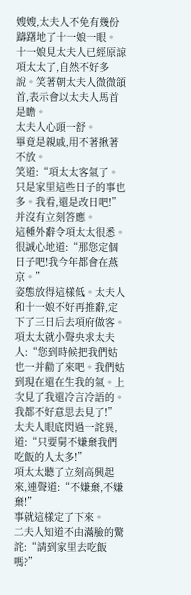嫂嫂,太夫人不免有幾份躊躇地了十一娘一眼。
十一娘見太夫人已經原諒項太太了,自然不好多說。笑著朝太夫人微微頜首,表示會以太夫人馬首是瞻。
太夫人心頭一舒。
畢竟是親戚,用不著揪著不放。
笑道:“項太太客氣了。只是家里這些日子的事也多。我看,還是改日吧!”并沒有立刻答應。
這種外辭令項太太很悉。很誠心地道:“那您定個日子吧!我今年都會在燕京。”
姿態放得這樣低。太夫人和十一娘不好再推辭,定下了三日后去項府做客。
項太太就小聲央求太夫人:“您到時候把我們姑也一并勸了來吧。我們姑到現在還在生我的氣。上次見了我還冷言冷語的。我都不好意思去見了!”
太夫人眼底閃過一詫異,道:“只要舅不嫌棄我們吃飯的人太多!”
項太太聽了立刻高興起來,連聲道:“不嫌棄,不嫌棄!”
事就這樣定了下來。
二夫人知道不由滿臉的驚詫:“請到家里去吃飯嗎?”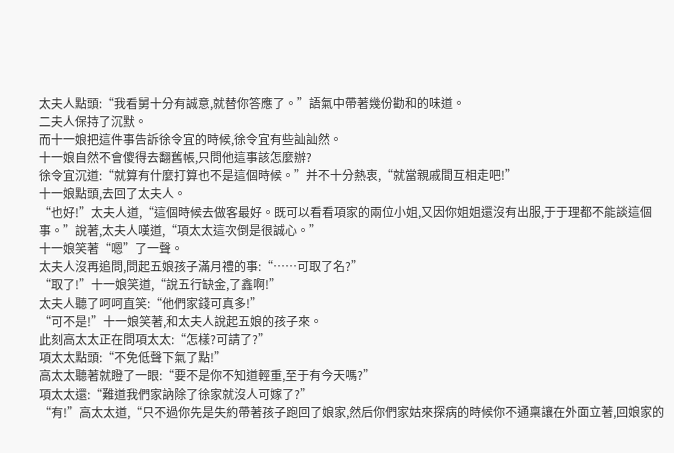太夫人點頭:“我看舅十分有誠意,就替你答應了。”語氣中帶著幾份勸和的味道。
二夫人保持了沉默。
而十一娘把這件事告訴徐令宜的時候,徐令宜有些訕訕然。
十一娘自然不會傻得去翻舊帳,只問他這事該怎麼辦?
徐令宜沉道:“就算有什麼打算也不是這個時候。”并不十分熱衷,“就當親戚間互相走吧!”
十一娘點頭,去回了太夫人。
“也好!”太夫人道,“這個時候去做客最好。既可以看看項家的兩位小姐,又因你姐姐還沒有出服,于于理都不能談這個事。”說著,太夫人嘆道,“項太太這次倒是很誠心。”
十一娘笑著“嗯”了一聲。
太夫人沒再追問,問起五娘孩子滿月禮的事:“……可取了名?”
“取了!”十一娘笑道,“說五行缺金,了鑫啊!”
太夫人聽了呵呵直笑:“他們家錢可真多!”
“可不是!”十一娘笑著,和太夫人說起五娘的孩子來。
此刻高太太正在問項太太:“怎樣?可請了?”
項太太點頭:“不免低聲下氣了點!”
高太太聽著就瞪了一眼:“要不是你不知道輕重,至于有今天嗎?”
項太太還:“難道我們家訥除了徐家就沒人可嫁了?”
“有!”高太太道,“只不過你先是失約帶著孩子跑回了娘家,然后你們家姑來探病的時候你不通稟讓在外面立著,回娘家的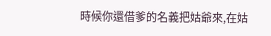時候你還借爹的名義把姑爺來,在姑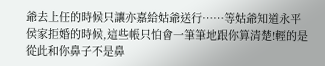爺去上任的時候只讓亦嘉給姑爺送行……等姑爺知道永平侯家拒婚的時候,這些帳只怕會一筆筆地跟你算清楚!輕的是從此和你鼻子不是鼻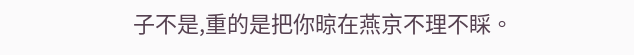子不是,重的是把你晾在燕京不理不睬。